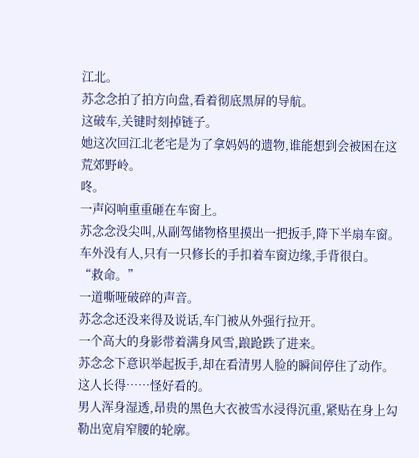江北。
苏念念拍了拍方向盘,看着彻底黑屏的导航。
这破车,关键时刻掉链子。
她这次回江北老宅是为了拿妈妈的遗物,谁能想到会被困在这荒郊野岭。
咚。
一声闷响重重砸在车窗上。
苏念念没尖叫,从副驾储物格里摸出一把扳手,降下半扇车窗。
车外没有人,只有一只修长的手扣着车窗边缘,手背很白。
“救命。”
一道嘶哑破碎的声音。
苏念念还没来得及说话,车门被从外强行拉开。
一个高大的身影带着满身风雪,踉跄跌了进来。
苏念念下意识举起扳手,却在看清男人脸的瞬间停住了动作。
这人长得……怪好看的。
男人浑身湿透,昂贵的黑色大衣被雪水浸得沉重,紧贴在身上勾勒出宽肩窄腰的轮廓。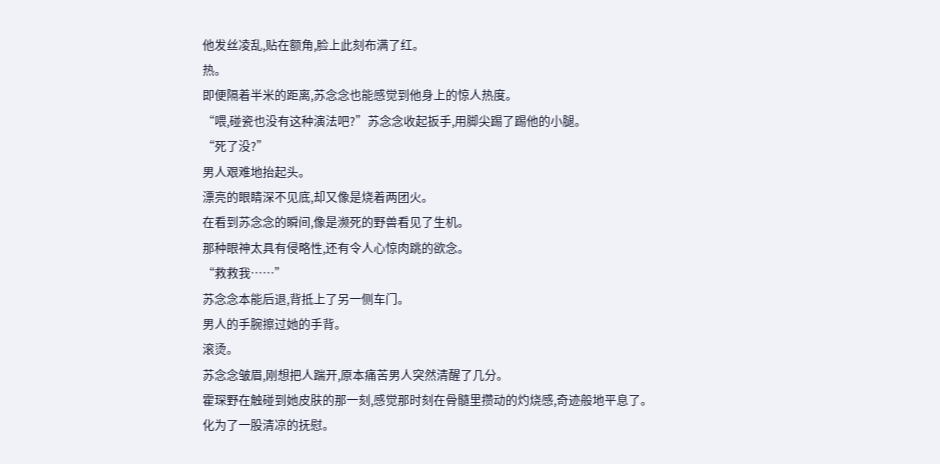他发丝凌乱,贴在额角,脸上此刻布满了红。
热。
即便隔着半米的距离,苏念念也能感觉到他身上的惊人热度。
“喂,碰瓷也没有这种演法吧?”苏念念收起扳手,用脚尖踢了踢他的小腿。
“死了没?”
男人艰难地抬起头。
漂亮的眼睛深不见底,却又像是烧着两团火。
在看到苏念念的瞬间,像是濒死的野兽看见了生机。
那种眼神太具有侵略性,还有令人心惊肉跳的欲念。
“救救我……”
苏念念本能后退,背抵上了另一侧车门。
男人的手腕擦过她的手背。
滚烫。
苏念念皱眉,刚想把人踹开,原本痛苦男人突然清醒了几分。
霍琛野在触碰到她皮肤的那一刻,感觉那时刻在骨髓里攒动的灼烧感,奇迹般地平息了。
化为了一股清凉的抚慰。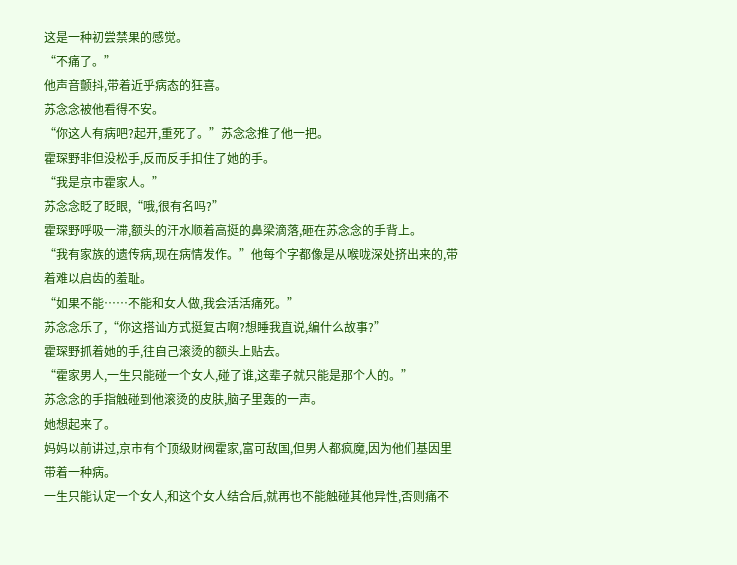这是一种初尝禁果的感觉。
“不痛了。”
他声音颤抖,带着近乎病态的狂喜。
苏念念被他看得不安。
“你这人有病吧?起开,重死了。”苏念念推了他一把。
霍琛野非但没松手,反而反手扣住了她的手。
“我是京市霍家人。”
苏念念眨了眨眼,“哦,很有名吗?”
霍琛野呼吸一滞,额头的汗水顺着高挺的鼻梁滴落,砸在苏念念的手背上。
“我有家族的遗传病,现在病情发作。”他每个字都像是从喉咙深处挤出来的,带着难以启齿的羞耻。
“如果不能……不能和女人做,我会活活痛死。”
苏念念乐了,“你这搭讪方式挺复古啊?想睡我直说,编什么故事?”
霍琛野抓着她的手,往自己滚烫的额头上贴去。
“霍家男人,一生只能碰一个女人,碰了谁,这辈子就只能是那个人的。”
苏念念的手指触碰到他滚烫的皮肤,脑子里轰的一声。
她想起来了。
妈妈以前讲过,京市有个顶级财阀霍家,富可敌国,但男人都疯魔,因为他们基因里带着一种病。
一生只能认定一个女人,和这个女人结合后,就再也不能触碰其他异性,否则痛不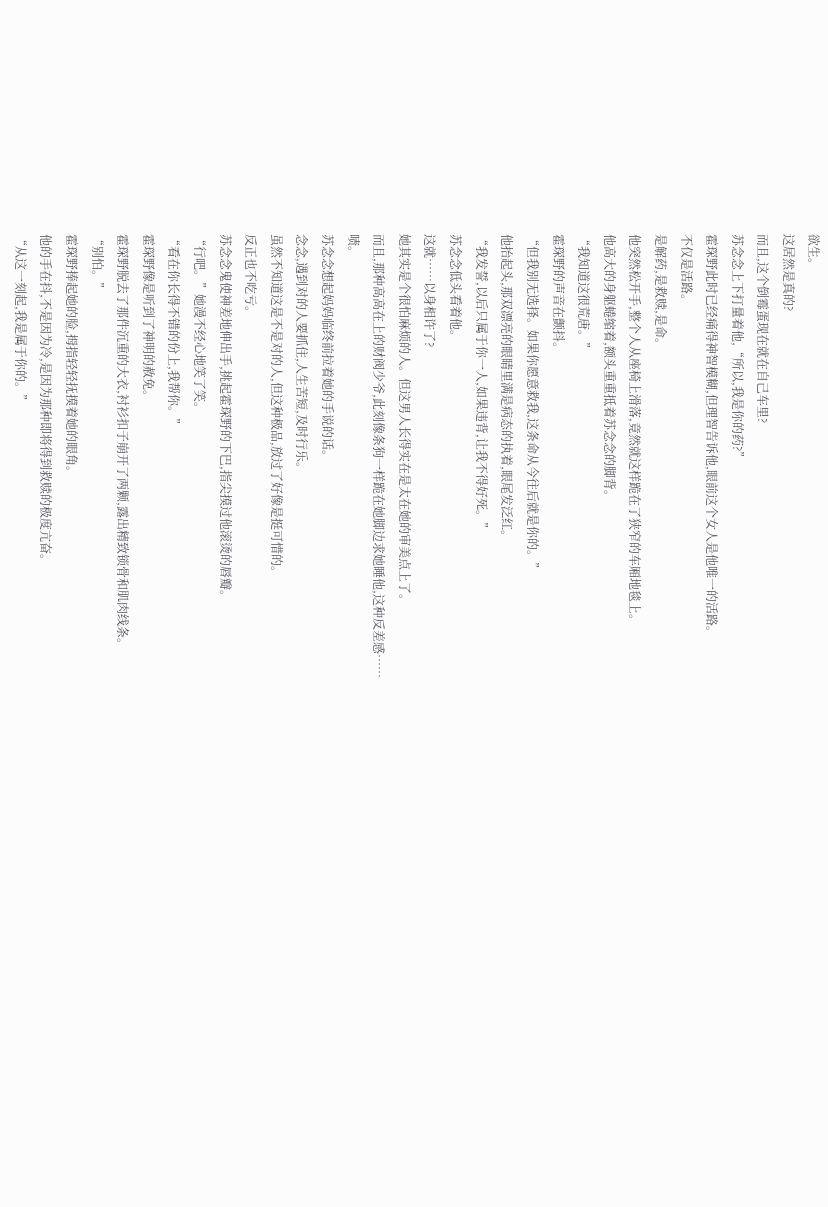欲生。
这居然是真的?
而且,这个倒霉蛋现在就在自己车里?
苏念念上下打量着他,“所以,我是你的药?”
霍琛野此时已经痛得神智模糊,但理智告诉他,眼前这个女人是他唯一的活路。
不仅是活路。
是解药,是救赎,是命。
他突然松开手,整个人从座椅上滑落,竟然就这样跪在了狭窄的车厢地毯上。
他高大的身躯蜷缩着,额头重重抵着苏念念的脚背。
“我知道这很荒唐。”
霍琛野的声音在颤抖。
“但我别无选择。如果你愿意救我,这条命从今往后就是你的。”
他抬起头,那双漂亮的眼睛里满是病态的执着,眼尾发泛红。
“我发誓,以后只属于你一人,如果违背,让我不得好死。”
苏念念低头看着他。
这就……以身相许了?
她其实是个很怕麻烦的人。但这男人长得实在是太在她的审美点上了。
而且,那种高高在上的财阀少爷,此刻像条狗一样跪在她脚边求她睡他,这种反差感……
啧。
苏念念想起妈妈临终前拉着她的手说的话。
念念,遇到对的人要抓住,人生苦短,及时行乐。
虽然不知道这是不是对的人,但这种极品,放过了好像是挺可惜的。
反正也不吃亏。
苏念念鬼使神差地伸出手,挑起霍琛野的下巴,指尖摸过他滚烫的唇瓣。
“行吧。”她漫不经心地笑了笑。
“看在你长得不错的份上,我帮你。”
霍琛野像是听到了神明的赦免。
霍琛野脱去了那件沉重的大衣,衬衫扣子崩开了两颗,露出精致锁骨和肌肉线条。
“别怕。”
霍琛野捧起她的脸,拇指轻轻抚摸着她的眼角。
他的手在抖,不是因为冷,是因为那种即将得到救赎的极度亢奋。
“从这一刻起,我是属于你的。”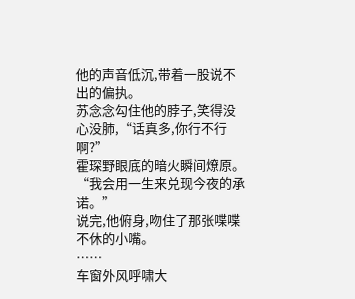他的声音低沉,带着一股说不出的偏执。
苏念念勾住他的脖子,笑得没心没肺,“话真多,你行不行啊?”
霍琛野眼底的暗火瞬间燎原。
“我会用一生来兑现今夜的承诺。”
说完,他俯身,吻住了那张喋喋不休的小嘴。
……
车窗外风呼啸大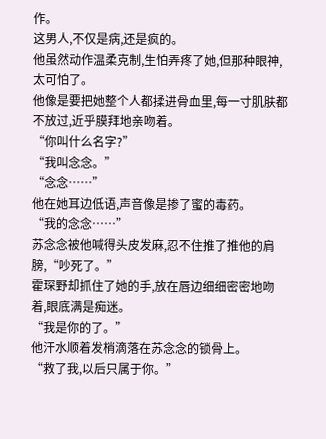作。
这男人,不仅是病,还是疯的。
他虽然动作温柔克制,生怕弄疼了她,但那种眼神,太可怕了。
他像是要把她整个人都揉进骨血里,每一寸肌肤都不放过,近乎膜拜地亲吻着。
“你叫什么名字?”
“我叫念念。”
“念念……”
他在她耳边低语,声音像是掺了蜜的毒药。
“我的念念……”
苏念念被他喊得头皮发麻,忍不住推了推他的肩膀,“吵死了。”
霍琛野却抓住了她的手,放在唇边细细密密地吻着,眼底满是痴迷。
“我是你的了。”
他汗水顺着发梢滴落在苏念念的锁骨上。
“救了我,以后只属于你。”